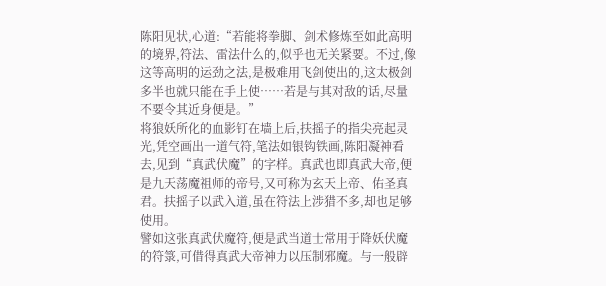陈阳见状,心道:“若能将拳脚、剑术修炼至如此高明的境界,符法、雷法什么的,似乎也无关紧要。不过,像这等高明的运劲之法,是极难用飞剑使出的,这太极剑多半也就只能在手上使……若是与其对敌的话,尽量不要令其近身便是。”
将狼妖所化的血影钉在墙上后,扶摇子的指尖亮起灵光,凭空画出一道气符,笔法如银钩铁画,陈阳凝神看去,见到“真武伏魔”的字样。真武也即真武大帝,便是九天荡魔祖师的帝号,又可称为玄天上帝、佑圣真君。扶摇子以武入道,虽在符法上涉猎不多,却也足够使用。
譬如这张真武伏魔符,便是武当道士常用于降妖伏魔的符箓,可借得真武大帝神力以压制邪魔。与一般辟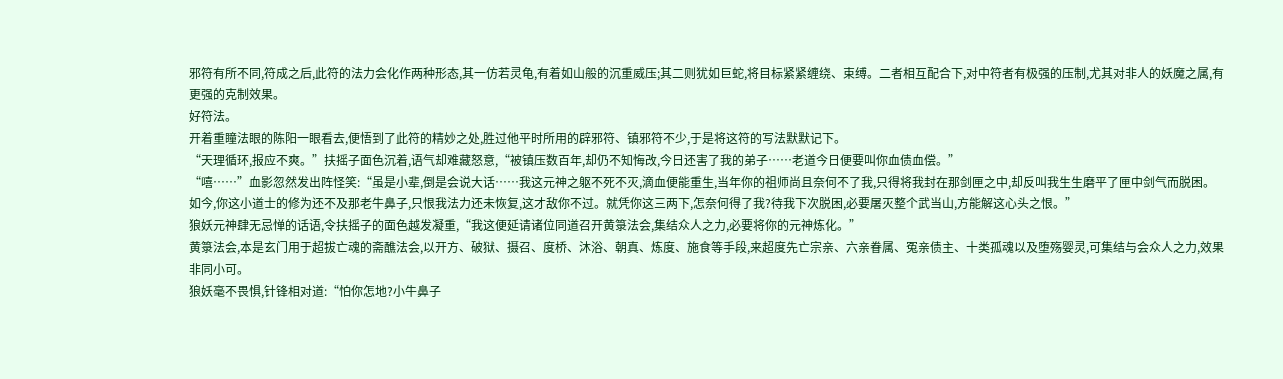邪符有所不同,符成之后,此符的法力会化作两种形态,其一仿若灵龟,有着如山般的沉重威压;其二则犹如巨蛇,将目标紧紧缠绕、束缚。二者相互配合下,对中符者有极强的压制,尤其对非人的妖魔之属,有更强的克制效果。
好符法。
开着重瞳法眼的陈阳一眼看去,便悟到了此符的精妙之处,胜过他平时所用的辟邪符、镇邪符不少,于是将这符的写法默默记下。
“天理循环,报应不爽。”扶摇子面色沉着,语气却难藏怒意,“被镇压数百年,却仍不知悔改,今日还害了我的弟子……老道今日便要叫你血债血偿。”
“嘻……”血影忽然发出阵怪笑:“虽是小辈,倒是会说大话……我这元神之躯不死不灭,滴血便能重生,当年你的祖师尚且奈何不了我,只得将我封在那剑匣之中,却反叫我生生磨平了匣中剑气而脱困。如今,你这小道士的修为还不及那老牛鼻子,只恨我法力还未恢复,这才敌你不过。就凭你这三两下,怎奈何得了我?待我下次脱困,必要屠灭整个武当山,方能解这心头之恨。”
狼妖元神肆无忌惮的话语,令扶摇子的面色越发凝重,“我这便延请诸位同道召开黄箓法会,集结众人之力,必要将你的元神炼化。”
黄箓法会,本是玄门用于超拔亡魂的斋醮法会,以开方、破狱、摄召、度桥、沐浴、朝真、炼度、施食等手段,来超度先亡宗亲、六亲眷属、冤亲债主、十类孤魂以及堕殇婴灵,可集结与会众人之力,效果非同小可。
狼妖毫不畏惧,针锋相对道:“怕你怎地?小牛鼻子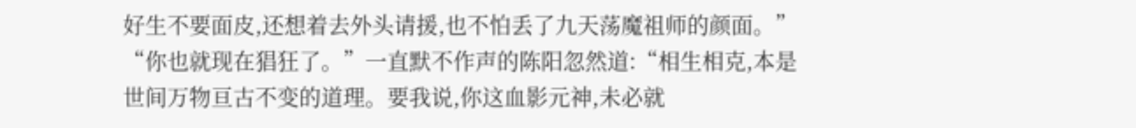好生不要面皮,还想着去外头请援,也不怕丢了九天荡魔祖师的颜面。”
“你也就现在猖狂了。”一直默不作声的陈阳忽然道:“相生相克,本是世间万物亘古不变的道理。要我说,你这血影元神,未必就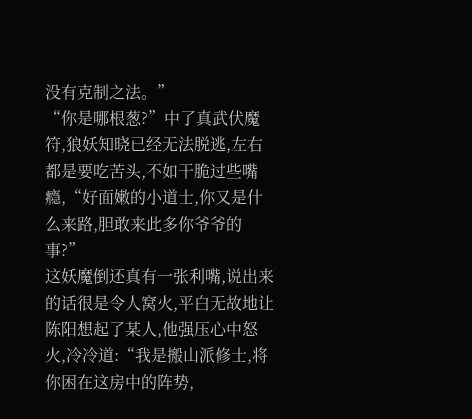没有克制之法。”
“你是哪根葱?”中了真武伏魔符,狼妖知晓已经无法脱逃,左右都是要吃苦头,不如干脆过些嘴瘾,“好面嫩的小道士,你又是什么来路,胆敢来此多你爷爷的事?”
这妖魔倒还真有一张利嘴,说出来的话很是令人窝火,平白无故地让陈阳想起了某人,他强压心中怒火,冷冷道:“我是搬山派修士,将你困在这房中的阵势,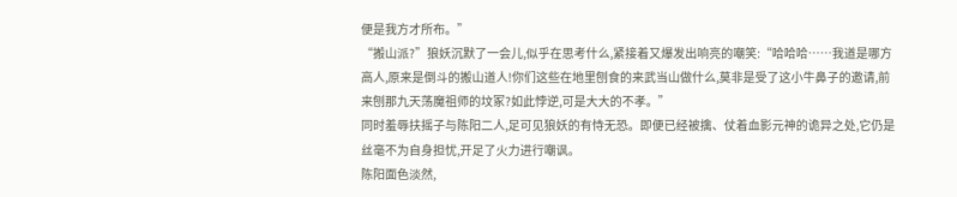便是我方才所布。”
“搬山派?”狼妖沉默了一会儿,似乎在思考什么,紧接着又爆发出响亮的嘲笑:“哈哈哈……我道是哪方高人,原来是倒斗的搬山道人!你们这些在地里刨食的来武当山做什么,莫非是受了这小牛鼻子的邀请,前来刨那九天荡魔祖师的坟冢?如此悖逆,可是大大的不孝。”
同时羞辱扶摇子与陈阳二人,足可见狼妖的有恃无恐。即便已经被擒、仗着血影元神的诡异之处,它仍是丝毫不为自身担忧,开足了火力进行嘲讽。
陈阳面色淡然,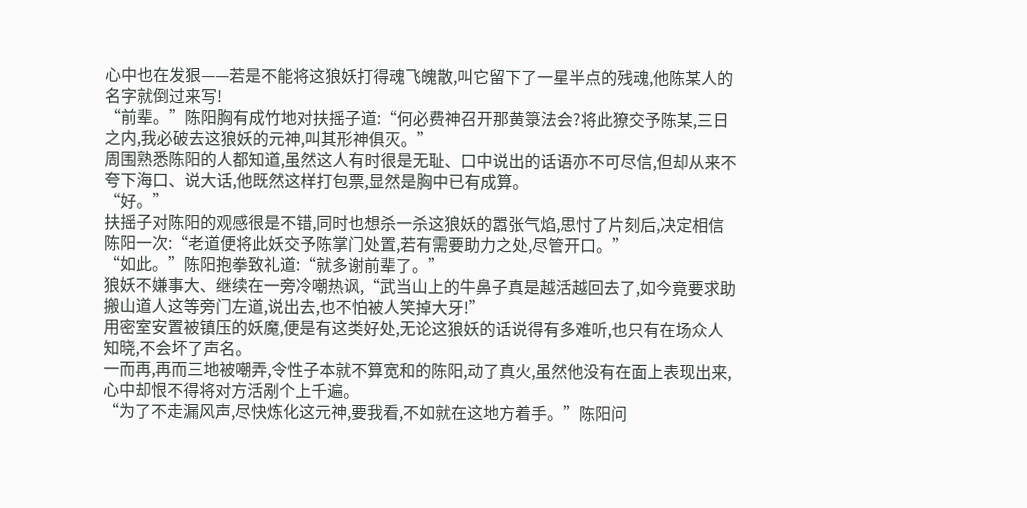心中也在发狠——若是不能将这狼妖打得魂飞魄散,叫它留下了一星半点的残魂,他陈某人的名字就倒过来写!
“前辈。”陈阳胸有成竹地对扶摇子道:“何必费神召开那黄箓法会?将此獠交予陈某,三日之内,我必破去这狼妖的元神,叫其形神俱灭。”
周围熟悉陈阳的人都知道,虽然这人有时很是无耻、口中说出的话语亦不可尽信,但却从来不夸下海口、说大话,他既然这样打包票,显然是胸中已有成算。
“好。”
扶摇子对陈阳的观感很是不错,同时也想杀一杀这狼妖的嚣张气焰,思忖了片刻后,决定相信陈阳一次:“老道便将此妖交予陈掌门处置,若有需要助力之处,尽管开口。”
“如此。”陈阳抱拳致礼道:“就多谢前辈了。”
狼妖不嫌事大、继续在一旁冷嘲热讽,“武当山上的牛鼻子真是越活越回去了,如今竟要求助搬山道人这等旁门左道,说出去,也不怕被人笑掉大牙!”
用密室安置被镇压的妖魔,便是有这类好处,无论这狼妖的话说得有多难听,也只有在场众人知晓,不会坏了声名。
一而再,再而三地被嘲弄,令性子本就不算宽和的陈阳,动了真火,虽然他没有在面上表现出来,心中却恨不得将对方活剐个上千遍。
“为了不走漏风声,尽快炼化这元神,要我看,不如就在这地方着手。”陈阳问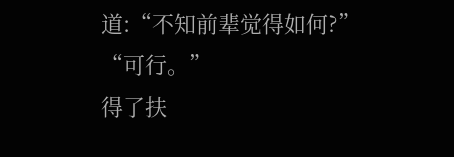道:“不知前辈觉得如何?”
“可行。”
得了扶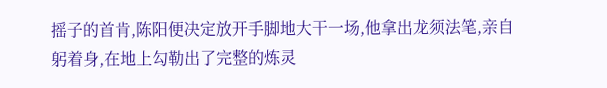摇子的首肯,陈阳便决定放开手脚地大干一场,他拿出龙须法笔,亲自躬着身,在地上勾勒出了完整的炼灵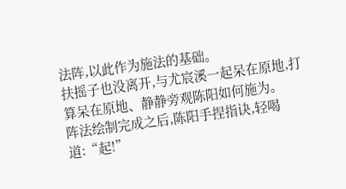法阵,以此作为施法的基础。
扶摇子也没离开,与尤宸溪一起呆在原地,打算呆在原地、静静旁观陈阳如何施为。
阵法绘制完成之后,陈阳手捏指诀,轻喝道:“起!”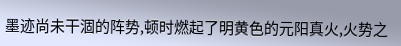墨迹尚未干涸的阵势,顿时燃起了明黄色的元阳真火,火势之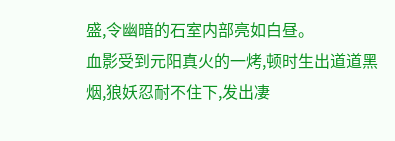盛,令幽暗的石室内部亮如白昼。
血影受到元阳真火的一烤,顿时生出道道黑烟,狼妖忍耐不住下,发出凄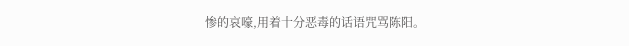惨的哀嚎,用着十分恶毒的话语咒骂陈阳。